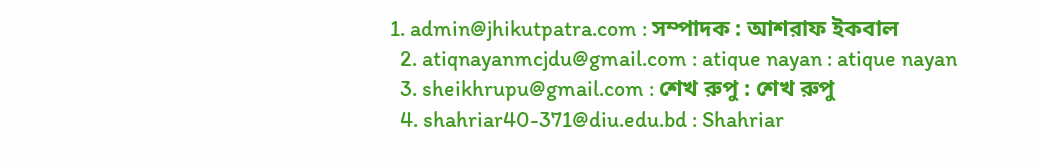1. admin@jhikutpatra.com : সম্পাদক : আশরাফ ইকবাল
  2. atiqnayanmcjdu@gmail.com : atique nayan : atique nayan
  3. sheikhrupu@gmail.com : শেখ রুপু : শেখ রুপু
  4. shahriar40-371@diu.edu.bd : Shahriar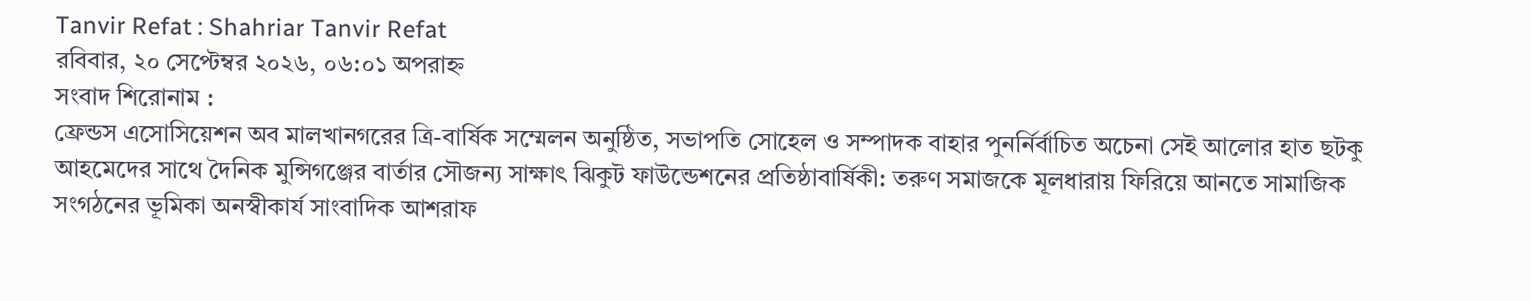Tanvir Refat : Shahriar Tanvir Refat
রবিবার, ২০ সেপ্টেম্বর ২০২৬, ০৬:০১ অপরাহ্ন
সংবাদ শিরোনাম :
ফ্রেন্ডস এসোসিয়েশন অব মালখানগরের ত্রি-বার্ষিক সম্মেলন অনুষ্ঠিত, সভাপতি সোহেল ও সম্পাদক বাহার পুনর্নির্বাচিত অচেনা সেই আলোর হাত ছটকু আহমেদের সাথে দৈনিক মুন্সিগঞ্জের বার্তার সৌজন্য সাক্ষাৎ ঝিকুট ফাউন্ডেশনের প্রতিষ্ঠাবার্ষিকী: তরুণ সমাজকে মূলধারায় ফিরিয়ে আনতে সামাজিক সংগঠনের ভূমিকা অনস্বীকার্য সাংবাদিক আশরাফ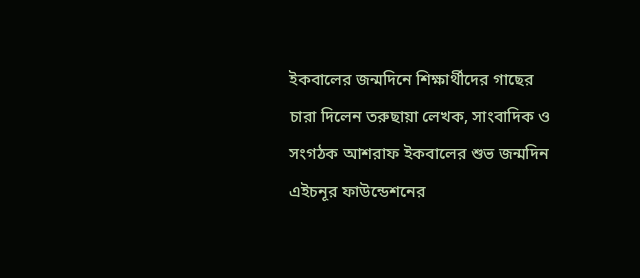ইকবালের জন্মদিনে শিক্ষার্থীদের গাছের চারা দিলেন তরুছায়া লেখক, সাংবাদিক ও সংগঠক আশরাফ ইকবালের শুভ জন্মদিন এইচনূর ফাউন্ডেশনের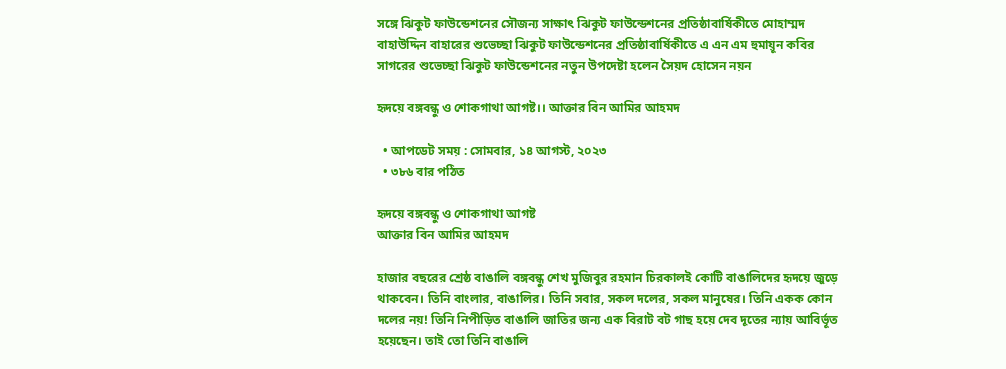সঙ্গে ঝিকুট ফাউন্ডেশনের সৌজন্য সাক্ষাৎ ঝিকুট ফাউন্ডেশনের প্রতিষ্ঠাবার্ষিকীতে মোহাম্মদ বাহাউদ্দিন বাহারের শুভেচ্ছা ঝিকুট ফাউন্ডেশনের প্রতিষ্ঠাবার্ষিকীতে এ এন এম হুমায়ূন কবির সাগরের শুভেচ্ছা ঝিকুট ফাউন্ডেশনের নতুন উপদেষ্টা হলেন সৈয়দ হোসেন নয়ন

হৃদয়ে বঙ্গবন্ধু ও শোকগাথা আগষ্ট।। আক্তার বিন আমির আহমদ

  • আপডেট সময় : সোমবার, ১৪ আগস্ট, ২০২৩
  • ৩৮৬ বার পঠিত

হৃদয়ে বঙ্গবন্ধু ও শোকগাথা আগষ্ট
আক্তার বিন আমির আহমদ

হাজার বছরের শ্রেষ্ঠ বাঙালি বঙ্গবন্ধু শেখ মুজিবুর রহমান চিরকালই কোটি বাঙালিদের হৃদয়ে জুড়ে থাকবেন। তিনি বাংলার, বাঙালির। তিনি সবার, সকল দলের, সকল মানুষের। তিনি একক কোন দলের নয়! তিনি নিপীড়িত বাঙালি জাতির জন্য এক বিরাট বট গাছ হয়ে দেব দূতের ন্যায় আবির্ভূত হয়েছেন। তাই তো তিনি বাঙালি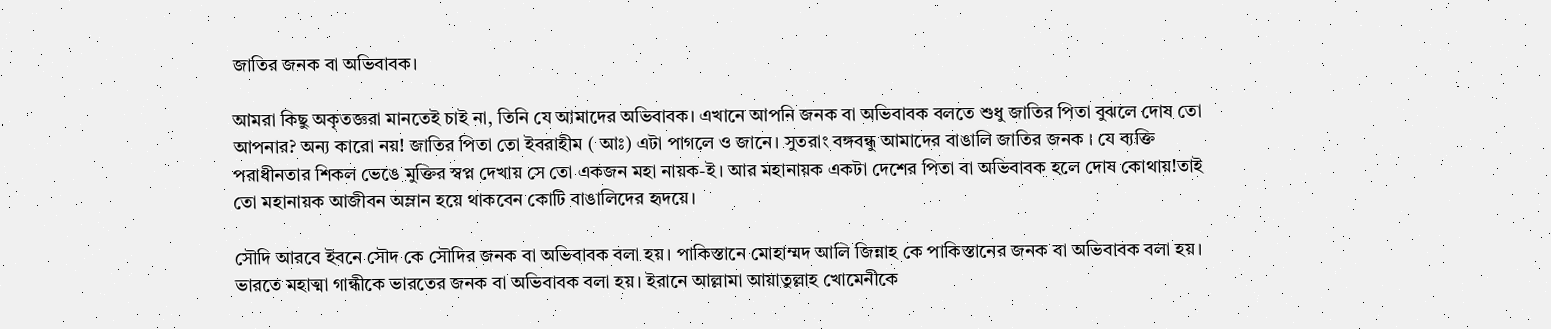জাতির জনক বা অভিবাবক।

আমরা কিছু অকৃতজ্ঞরা মানতেই চাই না, তিনি যে আমাদের অভিবাবক। এখানে আপনি জনক বা অভিবাবক বলতে শুধু জাতির পিতা বুঝলে দোষ তো আপনার? অন্য কারো নয়! জাতির পিতা তো ইবরাহীম ( আঃ) এটা পাগলে ও জানে। সুতরাং বঙ্গবন্ধু আমাদের বাঙালি জাতির জনক । যে ব্যক্তি পরাধীনতার শিকল ভেঙে মুক্তির স্বপ্ন দেখায় সে তো একজন মহা নায়ক-ই। আর মহানায়ক একটা দেশের পিতা বা অভিবাবক হলে দোষ কোথায়!তাই তো মহানায়ক আজীবন অম্লান হয়ে থাকবেন কোটি বাঙালিদের হৃদয়ে।

সৌদি আরবে ইবনে সৌদ কে সৌদির জনক বা অভিবাবক বলা হয়। পাকিস্তানে মোহাম্মদ আলি জিন্নাহ কে পাকিস্তানের জনক বা অভিবাবক বলা হয়। ভারতে মহাত্মা গান্ধীকে ভারতের জনক বা অভিবাবক বলা হয়। ইরানে আল্লামা আয়াতুল্লাহ খোমেনীকে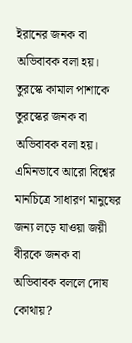ইরানের জনক বা অভিবাবক বলা হয়। তুরস্কে কামাল পাশাকে তুরস্কের জনক বা অভিবাবক বলা হয়। এমিনভাবে আরো বিশ্বের মানচিত্রে সাধারণ মানুষের জন্য লড়ে যাওয়া জয়ী বীরকে জনক বা অভিবাবক বললে দোষ কোথায়?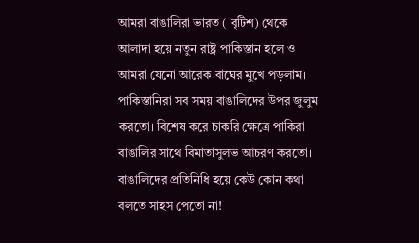আমরা বাঙালিরা ভারত ( বৃটিশ) থেকে আলাদা হয়ে নতুন রাষ্ট্র পাকিস্তান হলে ও আমরা যেনো আরেক বাঘের মুখে পড়লাম। পাকিস্তানিরা সব সময় বাঙালিদের উপর জুলুম করতো। বিশেষ করে চাকরি ক্ষেত্রে পাকিরা বাঙালির সাথে বিমাতাসুলভ আচরণ করতো। বাঙালিদের প্রতিনিধি হয়ে কেউ কোন কথা বলতে সাহস পেতো না!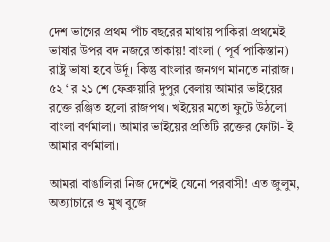দেশ ভাগের প্রথম পাঁচ বছরের মাথায় পাকিরা প্রথমেই ভাষার উপর বদ নজরে তাকায়! বাংলা ( পূর্ব পাকিস্তান) রাষ্ট্র ভাষা হবে উর্দূ। কিন্তু বাংলার জনগণ মানতে নারাজ। ৫২ ‘ র ২১ শে ফেব্রুয়ারি দুপুর বেলায় আমার ভাইয়ের রক্তে রঞ্জিত হলো রাজপথ। খইয়ের মতো ফুটে উঠলো বাংলা বর্ণমালা। আমার ভাইয়ের প্রতিটি রক্তের ফোটা- ই আমার বর্ণমালা।

আমরা বাঙালিরা নিজ দেশেই যেনো পরবাসী! এত জুলুম, অত্যাচারে ও মুখ বুজে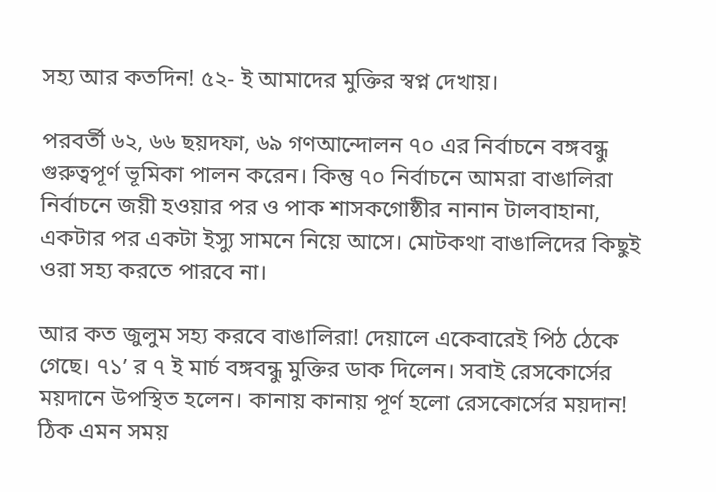সহ্য আর কতদিন! ৫২- ই আমাদের মুক্তির স্বপ্ন দেখায়।

পরবর্তী ৬২, ৬৬ ছয়দফা, ৬৯ গণআন্দোলন ৭০ এর নির্বাচনে বঙ্গবন্ধু গুরুত্বপূর্ণ ভূমিকা পালন করেন। কিন্তু ৭০ নির্বাচনে আমরা বাঙালিরা নির্বাচনে জয়ী হওয়ার পর ও পাক শাসকগোষ্ঠীর নানান টালবাহানা, একটার পর একটা ইস্যু সামনে নিয়ে আসে। মোটকথা বাঙালিদের কিছুই ওরা সহ্য করতে পারবে না।

আর কত জুলুম সহ্য করবে বাঙালিরা! দেয়ালে একেবারেই পিঠ ঠেকে গেছে। ৭১’ র ৭ ই মার্চ বঙ্গবন্ধু মুক্তির ডাক দিলেন। সবাই রেসকোর্সের ময়দানে উপস্থিত হলেন। কানায় কানায় পূর্ণ হলো রেসকোর্সের ময়দান! ঠিক এমন সময়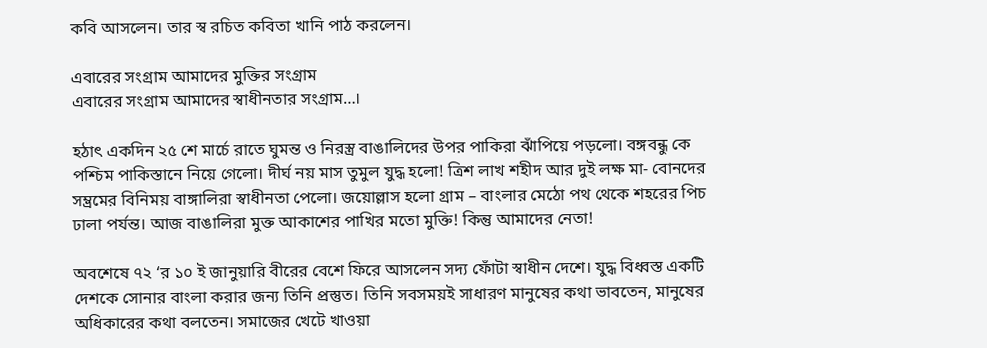কবি আসলেন। তার স্ব রচিত কবিতা খানি পাঠ করলেন।

এবারের সংগ্রাম আমাদের মুক্তির সংগ্রাম
এবারের সংগ্রাম আমাদের স্বাধীনতার সংগ্রাম…।

হঠাৎ একদিন ২৫ শে মার্চে রাতে ঘুমন্ত ও নিরস্ত্র বাঙালিদের উপর পাকিরা ঝাঁপিয়ে পড়লো। বঙ্গবন্ধু কে পশ্চিম পাকিস্তানে নিয়ে গেলো। দীর্ঘ নয় মাস তুমুল যুদ্ধ হলো! ত্রিশ লাখ শহীদ আর দুই লক্ষ মা- বোনদের সম্ভ্রমের বিনিময় বাঙ্গালিরা স্বাধীনতা পেলো। জয়োল্লাস হলো গ্রাম – বাংলার মেঠো পথ থেকে শহরের পিচ ঢালা পর্যন্ত। আজ বাঙালিরা মুক্ত আকাশের পাখির মতো মুক্তি! কিন্তু আমাদের নেতা!

অবশেষে ৭২ ‘র ১০ ই জানুয়ারি বীরের বেশে ফিরে আসলেন সদ্য ফোঁটা স্বাধীন দেশে। যুদ্ধ বিধ্বস্ত একটি দেশকে সোনার বাংলা করার জন্য তিনি প্রস্তুত। তিনি সবসময়ই সাধারণ মানুষের কথা ভাবতেন, মানুষের অধিকারের কথা বলতেন। সমাজের খেটে খাওয়া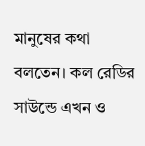মানুষের কথা বলতেন। কল রেডির সাউন্ডে এখন ও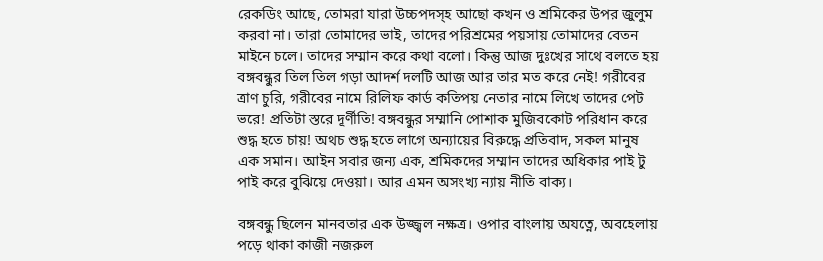রেকডিং আছে, তোমরা যারা উচ্চপদস্হ আছো কখন ও শ্রমিকের উপর জুলুম করবা না। তারা তোমাদের ভাই, তাদের পরিশ্রমের পয়সায় তোমাদের বেতন মাইনে চলে। তাদের সম্মান করে কথা বলো। কিন্তু আজ দুঃখের সাথে বলতে হয় বঙ্গবন্ধুর তিল তিল গড়া আদর্শ দলটি আজ আর তার মত করে নেই! গরীবের ত্রাণ চুরি, গরীবের নামে রিলিফ কার্ড কতিপয় নেতার নামে লিখে তাদের পেট ভরে! প্রতিটা স্তরে দূর্ণীতি! বঙ্গবন্ধুর সম্মানি পোশাক মুজিবকোট পরিধান করে শুদ্ধ হতে চায়! অথচ শুদ্ধ হতে লাগে অন্যায়ের বিরুদ্ধে প্রতিবাদ, সকল মানুষ এক সমান। আইন সবার জন্য এক, শ্রমিকদের সম্মান তাদের অধিকার পাই টু পাই করে বুঝিয়ে দেওয়া। আর এমন অসংখ্য ন্যায় নীতি বাক্য।

বঙ্গবন্ধু ছিলেন মানবতার এক উজ্জ্বল নক্ষত্র। ওপার বাংলায় অযত্নে, অবহেলায় পড়ে থাকা কাজী নজরুল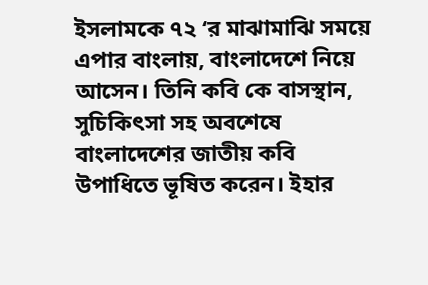ইসলামকে ৭২ ‘র মাঝামাঝি সময়ে এপার বাংলায়, বাংলাদেশে নিয়ে আসেন। তিনি কবি কে বাসস্থান, সুচিকিৎসা সহ অবশেষে বাংলাদেশের জাতীয় কবি উপাধিতে ভূষিত করেন। ইহার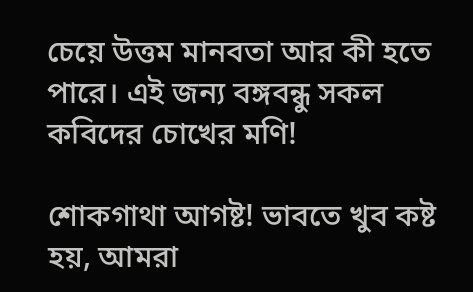চেয়ে উত্তম মানবতা আর কী হতে পারে। এই জন্য বঙ্গবন্ধু সকল কবিদের চোখের মণি!

শোকগাথা আগষ্ট! ভাবতে খুব কষ্ট হয়, আমরা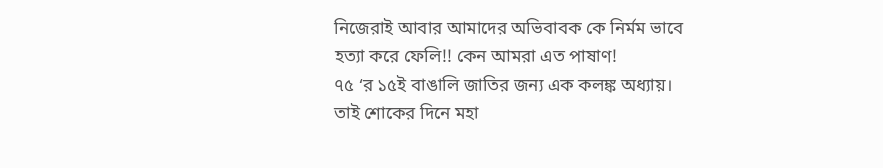নিজেরাই আবার আমাদের অভিবাবক কে নির্মম ভাবে হত্যা করে ফেলি!! কেন আমরা এত পাষাণ!
৭৫ ‘র ১৫ই বাঙালি জাতির জন্য এক কলঙ্ক অধ্যায়।
তাই শোকের দিনে মহা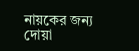নায়কের জন্য দোয়া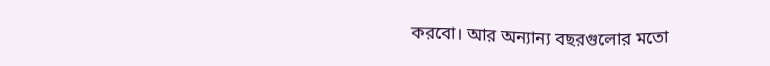করবো। আর অন্যান্য বছরগুলোর মতো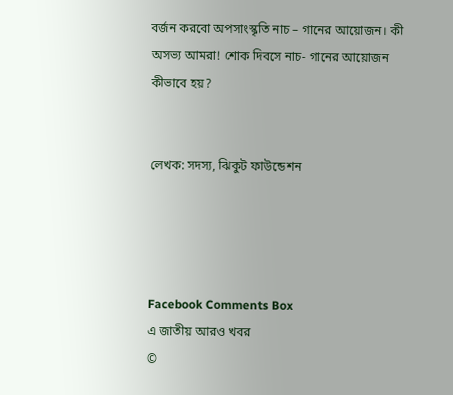বর্জন করবো অপসাংস্কৃতি নাচ – গানের আয়োজন। কী অসভ্য আমরা! শোক দিবসে নাচ- গানের আয়োজন কীভাবে হয়?


লেখক: সদস্য, ঝিকুট ফাউন্ডেশন




Facebook Comments Box
এ জাতীয় আরও খবর
©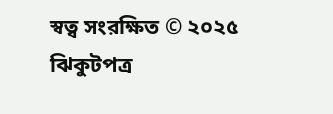স্বত্ব সংরক্ষিত © ২০২৫ ঝিকুটপত্র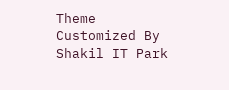Theme Customized By Shakil IT Park